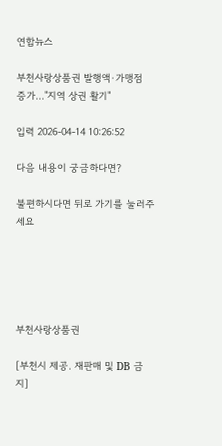연합뉴스

부천사랑상품권 발행액·가맹점 증가…"지역 상권 활기"

입력 2026-04-14 10:26:52

다음 내용이 궁금하다면?

불편하시다면 뒤로 가기를 눌러주세요





부천사랑상품권

[부천시 제공. 재판매 및 DB 금지]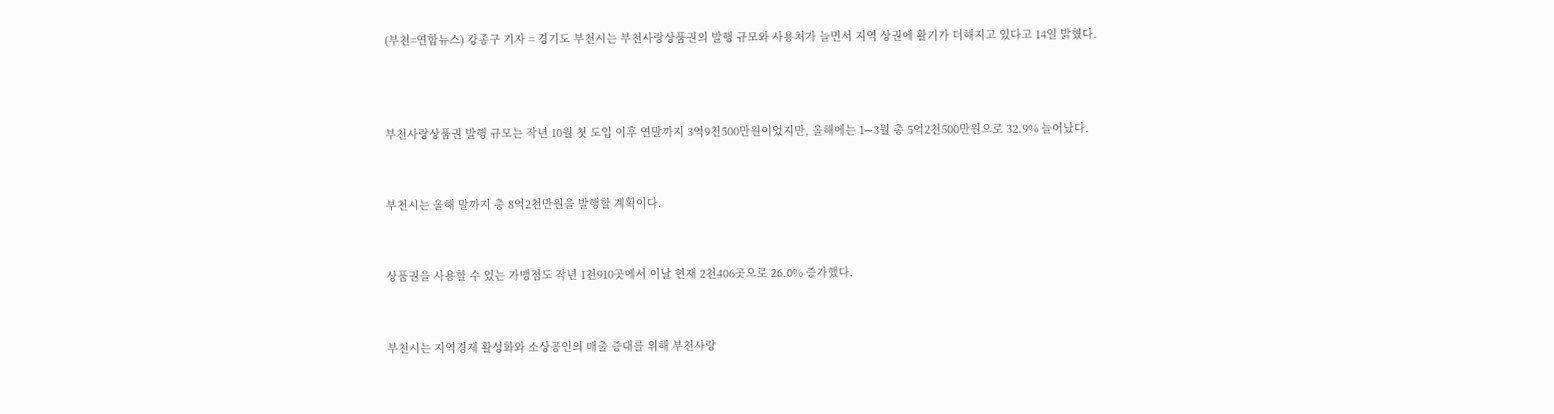(부천=연합뉴스) 강종구 기자 = 경기도 부천시는 부천사랑상품권의 발행 규모와 사용처가 늘면서 지역 상권에 활기가 더해지고 있다고 14일 밝혔다.



부천사랑상품권 발행 규모는 작년 10월 첫 도입 이후 연말까지 3억9천500만원이었지만, 올해에는 1∼3월 총 5억2천500만원으로 32.9% 늘어났다.


부천시는 올해 말까지 총 8억2천만원을 발행할 계획이다.


상품권을 사용할 수 있는 가맹점도 작년 1천910곳에서 이날 현재 2천406곳으로 26.0% 증가했다.


부천시는 지역경제 활성화와 소상공인의 매출 증대를 위해 부천사랑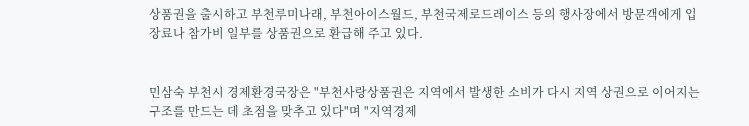상품권을 출시하고 부천루미나래, 부천아이스월드, 부천국제로드레이스 등의 행사장에서 방문객에게 입장료나 참가비 일부를 상품권으로 환급해 주고 있다.


민삼숙 부천시 경제환경국장은 "부천사랑상품권은 지역에서 발생한 소비가 다시 지역 상권으로 이어지는 구조를 만드는 데 초점을 맞추고 있다"며 "지역경제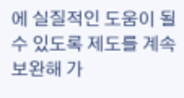에 실질적인 도움이 될 수 있도록 제도를 계속 보완해 가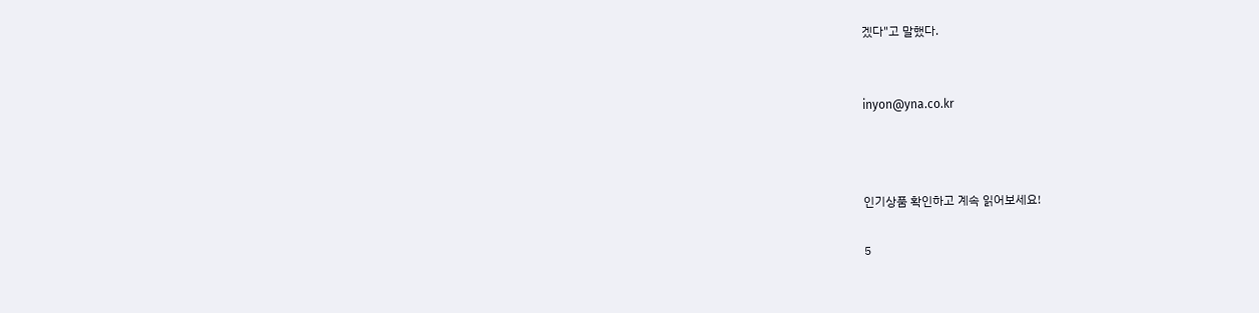겠다"고 말했다.


inyon@yna.co.kr



인기상품 확인하고 계속 읽어보세요!

5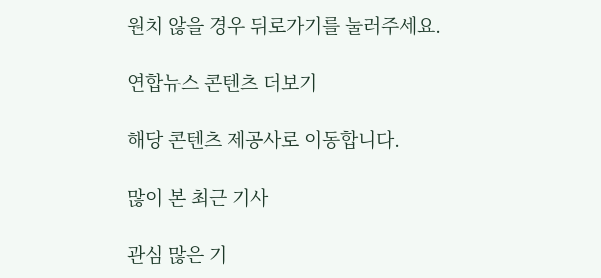원치 않을 경우 뒤로가기를 눌러주세요.

연합뉴스 콘텐츠 더보기

해당 콘텐츠 제공사로 이동합니다.

많이 본 최근 기사

관심 많은 기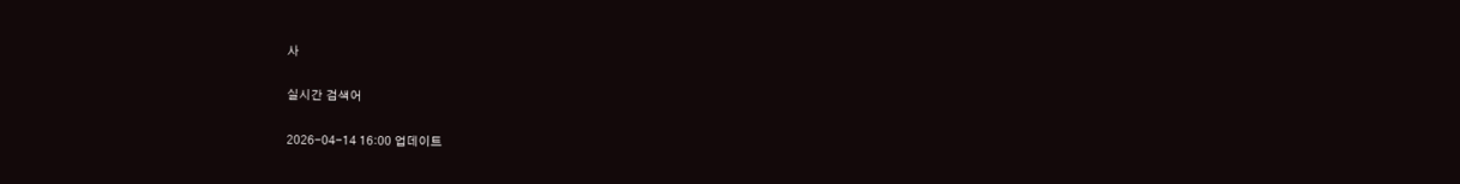사

실시간 검색어

2026-04-14 16:00 업데이트